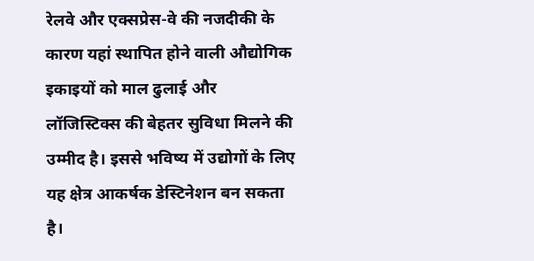रेलवे और एक्सप्रेस-वे की नजदीकी के कारण यहां स्थापित होने वाली औद्योगिक इकाइयों को माल ढुलाई और लॉजिस्टिक्स की बेहतर सुविधा मिलने की उम्मीद है। इससे भविष्य में उद्योगों के लिए यह क्षेत्र आकर्षक डेस्टिनेशन बन सकता है।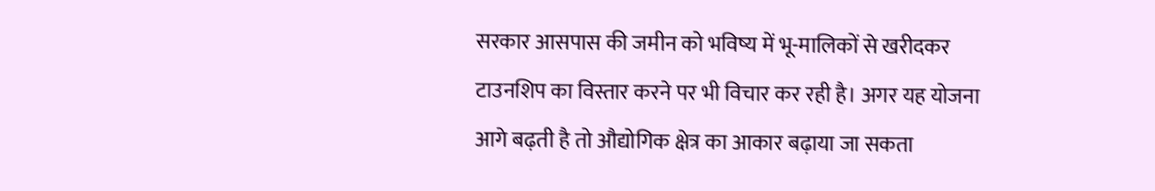सरकार आसपास की जमीन को भविष्य में भू-मालिकों से खरीदकर टाउनशिप का विस्तार करने पर भी विचार कर रही है। अगर यह योजना आगे बढ़ती है तो औद्योगिक क्षेत्र का आकार बढ़ाया जा सकता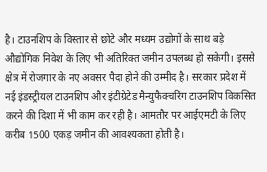है। टाउनशिप के विस्तार से छोटे और मध्यम उद्योगों के साथ बड़े औद्योगिक निवेश के लिए भी अतिरिक्त जमीन उपलब्ध हो सकेगी। इससे क्षेत्र में रोजगार के नए अवसर पैदा होने की उम्मीद है। सरकार प्रदेश में नई इंडस्ट्रीयल टाउनशिप और इंटीग्रेटेड मैन्युफैक्चरिंग टाउनशिप विकसित करने की दिशा में भी काम कर रही है। आमतौर पर आईएमटी के लिए करीब 1500 एकड़ जमीन की आवश्यकता होती है।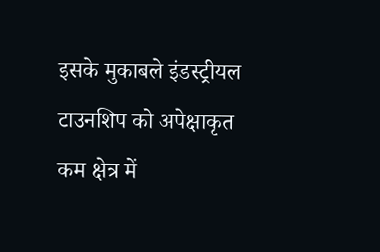इसके मुकाबले इंडस्ट्रीयल टाउनशिप को अपेक्षाकृत कम क्षेत्र में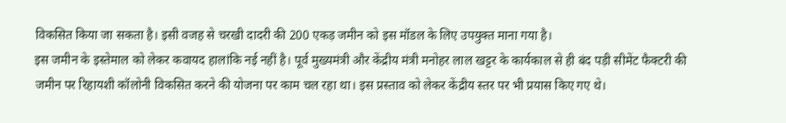विकसित किया जा सकता है। इसी वजह से चरखी दादरी की 200 एकड़ जमीन को इस मॉडल के लिए उपयुक्त माना गया है।
इस जमीन के इस्तेमाल को लेकर कवायद हालांकि नई नहीं है। पूर्व मुख्यमंत्री और केंद्रीय मंत्री मनोहर लाल खट्टर के कार्यकाल से ही बंद पड़ी सीमेंट फैक्टरी की जमीन पर रिहायशी कॉलोनी विकसित करने की योजना पर काम चल रहा था। इस प्रस्ताव को लेकर केंद्रीय स्तर पर भी प्रयास किए गए थे।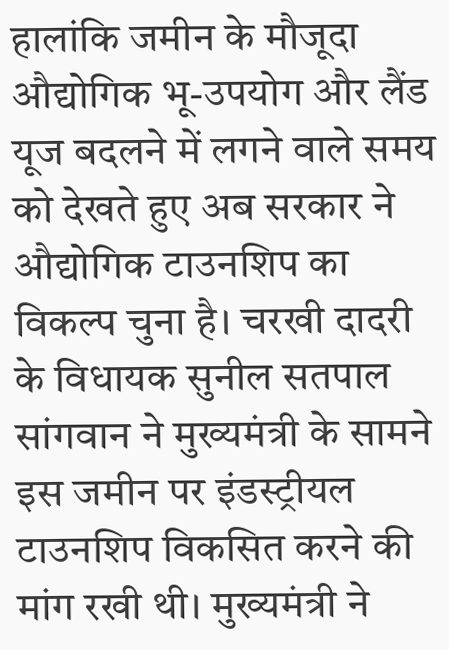हालांकि जमीन के मौजूदा औद्योगिक भू-उपयोग और लैंड यूज बदलने में लगने वाले समय को देखते हुए अब सरकार ने औद्योगिक टाउनशिप का विकल्प चुना है। चरखी दादरी के विधायक सुनील सतपाल सांगवान ने मुख्यमंत्री के सामने इस जमीन पर इंडस्ट्रीयल टाउनशिप विकसित करने की मांग रखी थी। मुख्यमंत्री ने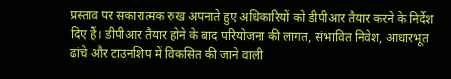प्रस्ताव पर सकारात्मक रुख अपनाते हुए अधिकारियों को डीपीआर तैयार करने के निर्देश दिए हैं। डीपीआर तैयार होने के बाद परियोजना की लागत, संभावित निवेश, आधारभूत ढांचे और टाउनशिप में विकसित की जाने वाली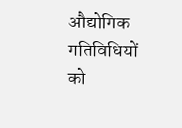औद्योगिक गतिविधियों को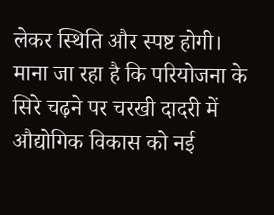लेकर स्थिति और स्पष्ट होगी। माना जा रहा है कि परियोजना के सिरे चढ़ने पर चरखी दादरी में औद्योगिक विकास को नई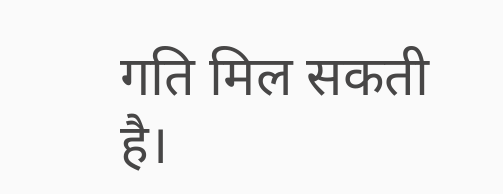गति मिल सकती है।